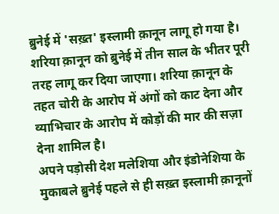ब्रुनेई में 'सख़्त' इस्लामी क़ानून लागू हो गया है। शरिया क़ानून को ब्रुनेई में तीन साल के भीतर पूरी तरह लागू कर दिया जाएगा। शरिया क़ानून के तहत चोरी के आरोप में अंगों को काट देना और व्याभिचार के आरोप में कोड़ों की मार की सज़ा देना शामिल है।
अपने पड़ोसी देश मलेशिया और इंडोनेशिया के मुकाबले ब्रुनेई पहले से ही सख़्त इस्लामी क़ानूनों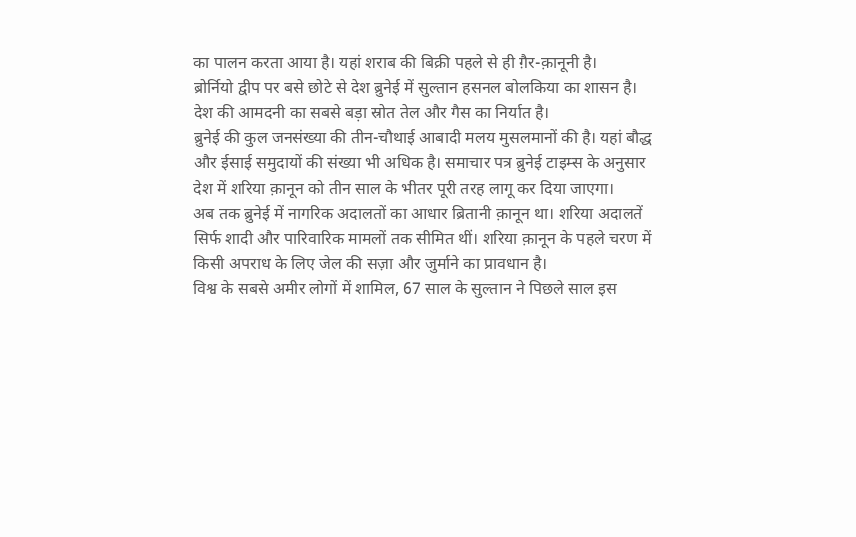का पालन करता आया है। यहां शराब की बिक्री पहले से ही ग़ैर-क़ानूनी है।
ब्रोर्नियो द्वीप पर बसे छोटे से देश ब्रुनेई में सुल्तान हसनल बोलकिया का शासन है। देश की आमदनी का सबसे बड़ा स्रोत तेल और गैस का निर्यात है।
ब्रुनेई की कुल जनसंख्या की तीन-चौथाई आबादी मलय मुसलमानों की है। यहां बौद्ध और ईसाई समुदायों की संख्या भी अधिक है। समाचार पत्र ब्रुनेई टाइम्स के अनुसार देश में शरिया क़ानून को तीन साल के भीतर पूरी तरह लागू कर दिया जाएगा।
अब तक ब्रुनेई में नागरिक अदालतों का आधार ब्रितानी क़ानून था। शरिया अदालतें सिर्फ शादी और पारिवारिक मामलों तक सीमित थीं। शरिया क़ानून के पहले चरण में किसी अपराध के लिए जेल की सज़ा और जुर्माने का प्रावधान है।
विश्व के सबसे अमीर लोगों में शामिल, 67 साल के सुल्तान ने पिछले साल इस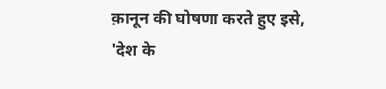क़ानून की घोषणा करते हुए इसे, 'देश के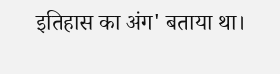इतिहास का अंग' बताया था।